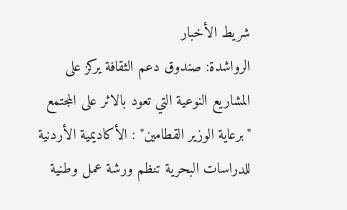شريط الأخبار
الرواشدة: صندوق دعم الثقافة يركز على المشاريع النوعية التي تعود بالاثر على المجتمع "برعاية الوزير القطامين" : الأكاديمية الأردنية للدراسات البحرية تنظم ورشة عمل وطنية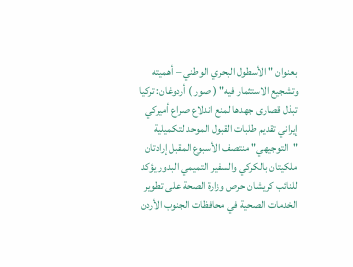بعنوان " الأسطول البحري الوطني – أهميته وتشجيع الاستثمار فيه" ( صور ) أردوغان: تركيا تبذل قصارى جهدها لمنع اندلاع صراع أميركي إيراني تقديم طلبات القبول الموحد لتكميلية "التوجيهي" منتصف الأسبوع المقبل إرادتان ملكيتان بالكركي والسفير التميمي البدور يؤكد للنائب كريشان حرص وزارة الصحة على تطوير الخدمات الصحية في محافظات الجنوب الأردن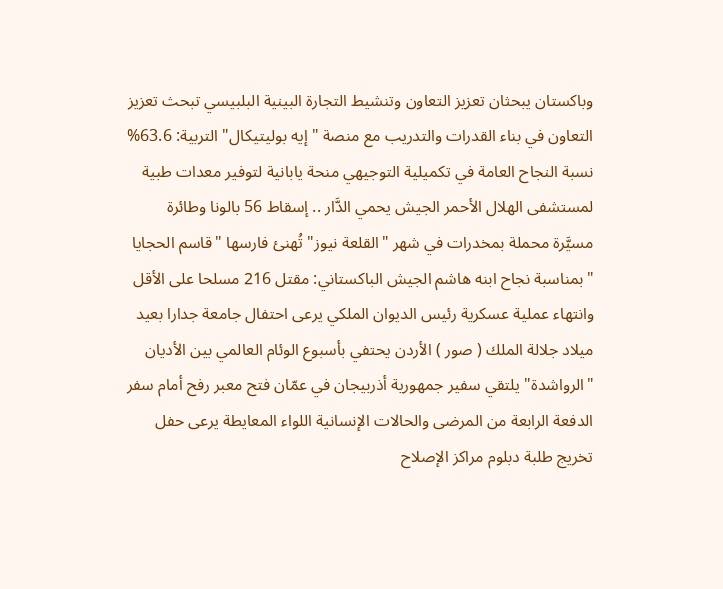وباكستان يبحثان تعزيز التعاون وتنشيط التجارة البينية البلبيسي تبحث تعزيز التعاون في بناء القدرات والتدريب مع منصة "إيه بوليتيكال" التربية: 63.6% نسبة النجاح العامة في تكميلية التوجيهي منحة يابانية لتوفير معدات طبية لمستشفى الهلال الأحمر الجيش يحمي الدَّار .. إسقاط 56 بالونا وطائرة مسيَّرة محملة بمخدرات في شهر "القلعة نيوز" تُهنئ فارسها "قاسم الحجايا "بمناسبة نجاح ابنه هاشم الجيش الباكستاني: مقتل 216 مسلحا على الأقل وانتهاء عملية عسكرية رئيس الديوان الملكي يرعى احتفال جامعة جدارا بعيد ميلاد جلالة الملك ( صور ) الأردن يحتفي بأسبوع الوئام العالمي بين الأديان "الرواشدة" يلتقي سفير جمهورية أذربيجان في عمّان فتح معبر رفح أمام سفر الدفعة الرابعة من المرضى والحالات الإنسانية اللواء المعايطة يرعى حفل تخريج طلبة دبلوم مراكز الإصلاح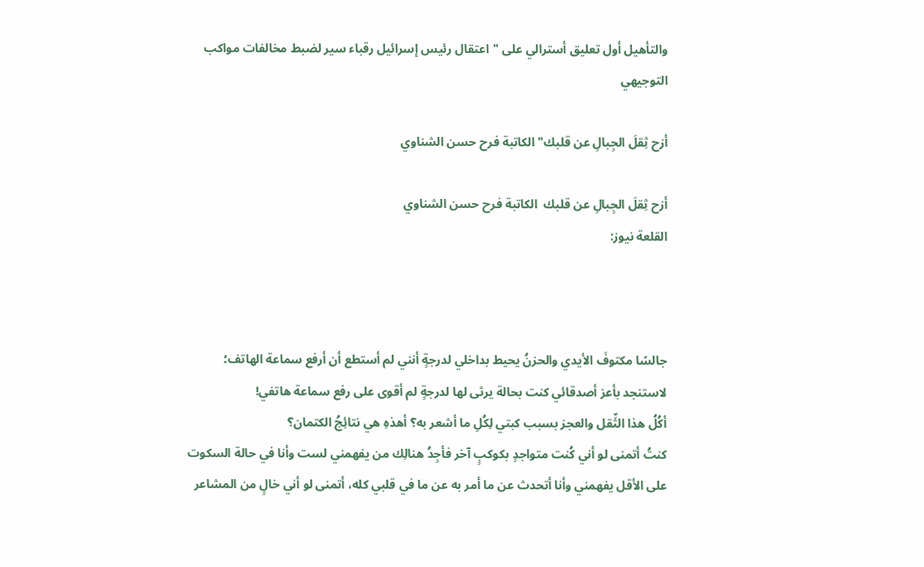والتأهيل أول تعليق أسترالي على "اعتقال رئيس إسرائيل رقباء سير لضبط مخالفات مواكب التوجيهي

أزح ثِقلَ الجِبالِ عن قلبك" الكاتبة فرح حسن الشناوي

أزح ثِقلَ الجِبالِ عن قلبك  الكاتبة فرح حسن الشناوي
القلعة نيوز:



جالسًا مكتوفَ الأيدي والحزنُ يحيط بداخلي لدرجةٍ أنني لم أستطع أن أرفع سماعة الهاتف؛ لاستنجد بأعز أصدقائي كنت بحالة يرثى لها لدرجةٍ لم أقوى على رفع سماعة هاتفي!
أكُلُ هذا الثِّقل والعجز بسبب كبتي لِكُلِ ما أشعر به؟ أهذهِ هي نتائِجُ الكتمان؟
كنتُ أتمنى لو أني كُنت متواجدٍ بكوكبٍ آخر فأجِدُ هنالِك من يفهمني لست وأنا في حالة السكوت على الأقل يفهمني وأنا أتحدث عن ما أمر به عن ما في قلبي كله، أتمنى لو أني خالٍ من المشاعر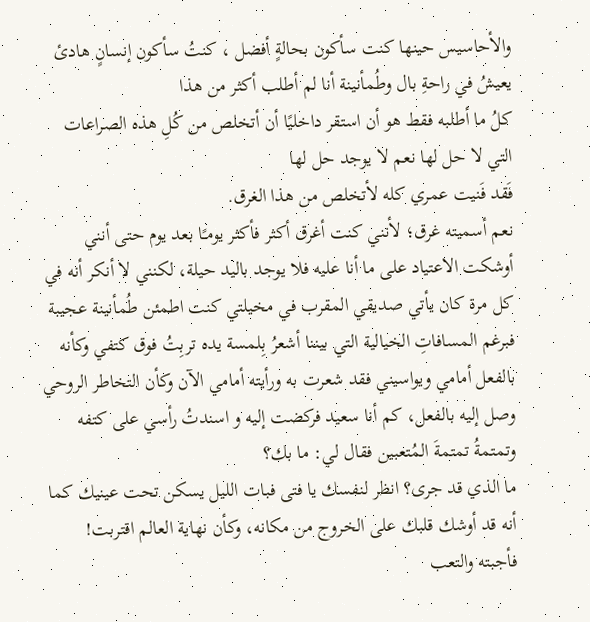والأحاسيس حينها كنت سأكون بحالةٍ أفضل ، كنتُ سأكون إنسانٍ هادئ يعيشُ في راحةِ بال وطُمأنينة أنا لم أطلب أكثر من هذا
كلُ ما أطلبه فقط هو أن استقر داخليًا أن أتخلص من كُلِ هذه الصراعات التي لا حل لها نعم لا يوجد حل لها
فَقد فَنيت عمري كله لأتخلص من هذا الغرق.
نعم أسميته غرق؛ لأنني كنت أغرق أكثر فأكثر يومـًا بعد يوم حتى أنني أوشكت الاعتياد على ما أنا عليه فلا يوجد باليد حيلة، لكنني لا أنكر أنه في كل مرة كان يأتي صديقي المقرب في مخيلتي كنت اطمئن طُمأنينة عجيبة
فبرغم المسافاتِ الخيالية التي بيننا أشعرُ بِلمسة يده تربِتُ فوق كتفي وكأنه بالفعل أمامي ويواسيني فقد شعرت به ورأيته أمامي الآن وكأن التخاطر الروحي وصل إليه بالفعل، كم أنا سعيد فركضت إليه و اسندتُ رأسي على كتفه وتمتمةُ تمتمةَ المُتعبين فقال لي: ما بك؟
ما الذي قد جرى؟ انظر لنفسك يا فتى فبات الليل يسكن تحت عينيك كما أنه قد أوشك قلبك على الخروج من مكانه، وكأن نهاية العالم اقتربت!
فأجبته والتعب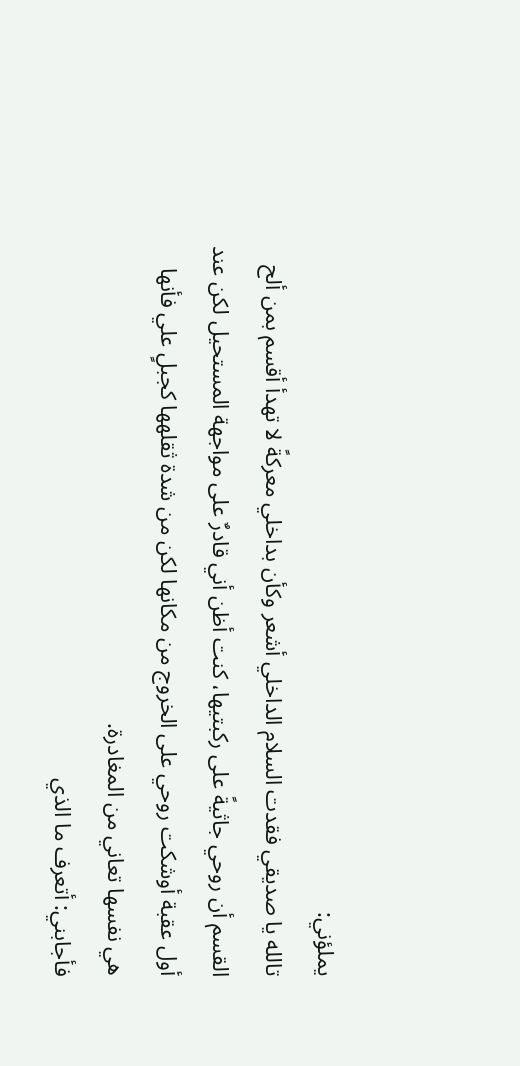يملؤني:
تالله يا صديقي فقدت السلام الداخلي أشعر وكأن بداخلي معركةً لا تهدأ أقسم بمن ألح القسم أن روحي جاثيةً على ركبتيها، كنت أظن أني قادرٌ على مواجهة المستحيل لكن عند أول عقبة أوشكت روحي على الخروج من مكانها لكن من شدة ثقلهها كجبلٍ علي فأنها هي نفسها تعاني من المغادرة.
فأجابني: أتعرف ما الذي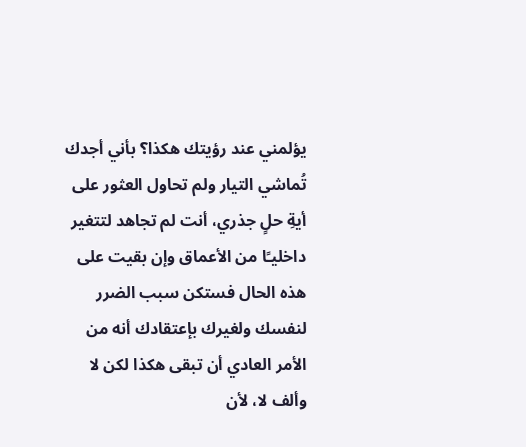يؤلمني عند رؤيتك هكذا؟ بأني أجدك تُماشي التيار ولم تحاول العثور على أيةِ حلٍ جذري، أنت لم تجاهد لتتغير داخليـًا من الأعماق وإن بقيت على هذه الحال فستكن سبب الضرر لنفسك ولغيرك بإعتقادك أنه من الأمر العادي أن تبقى هكذا لكن لا وألف لا، لأن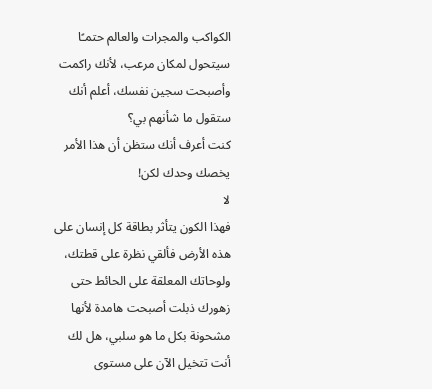الكواكب والمجرات والعالم حتمـًا سيتحول لمكان مرعب، لأنك راكمت وأصبحت سجين نفسك، أعلم أنك ستقول ما شأنهم بي؟
كنت أعرف أنك ستظن أن هذا الأمر يخصك وحدك لكن!
لا
فهذا الكون يتأثر بطاقة كل إنسان على هذه الأرض فألقي نظرة على قطتك، ولوحاتك المعلقة على الحائط حتى زهورك ذبلت أصبحت هامدة لأنها مشحونة بكل ما هو سلبي، هل لك أنت تتخيل الآن على مستوى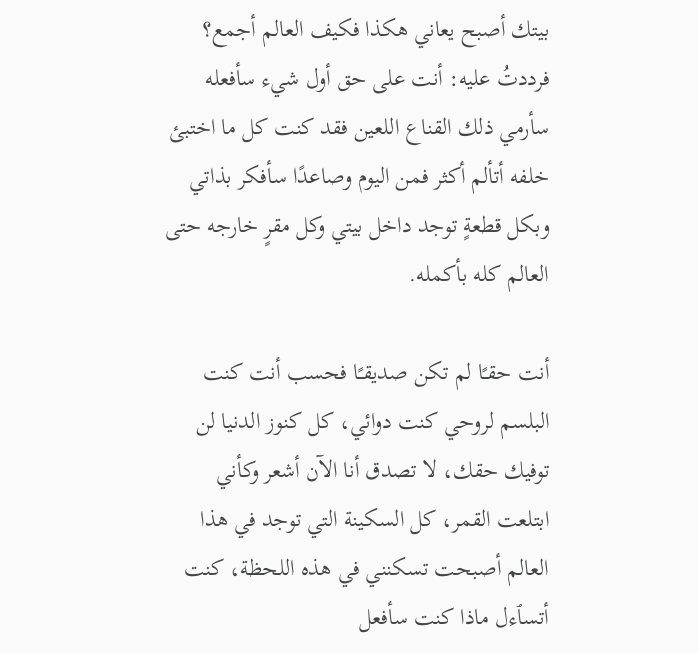بيتك أصبح يعاني هكذا فكيف العالم أجمع؟
فرددتُ عليه: أنت على حق أول شيء سأفعله سأرمي ذلك القناع اللعين فقد كنت كل ما اختبئ خلفه أتألم أكثر فمن اليوم وصاعدًا سأفكر بذاتي وبكل قطعةٍ توجد داخل بيتي وكل مقرٍ خارجه حتى العالم كله بأكمله.

أنت حقـًا لم تكن صديقـًا فحسب أنت كنت البلسم لروحي كنت دوائي، كل كنوز الدنيا لن توفيك حقك، لا تصدق أنا الآن أشعر وكأني ابتلعت القمر، كل السكينة التي توجد في هذا العالم أصبحت تسكنني في هذه اللحظة، كنت أتسٱءل ماذا كنت سأفعل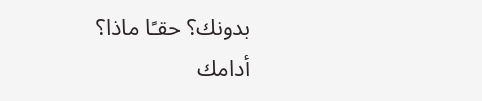بدونك؟ حقـًا ماذا؟
أدامك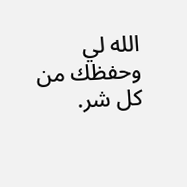الله لي وحفظك من كل شر.